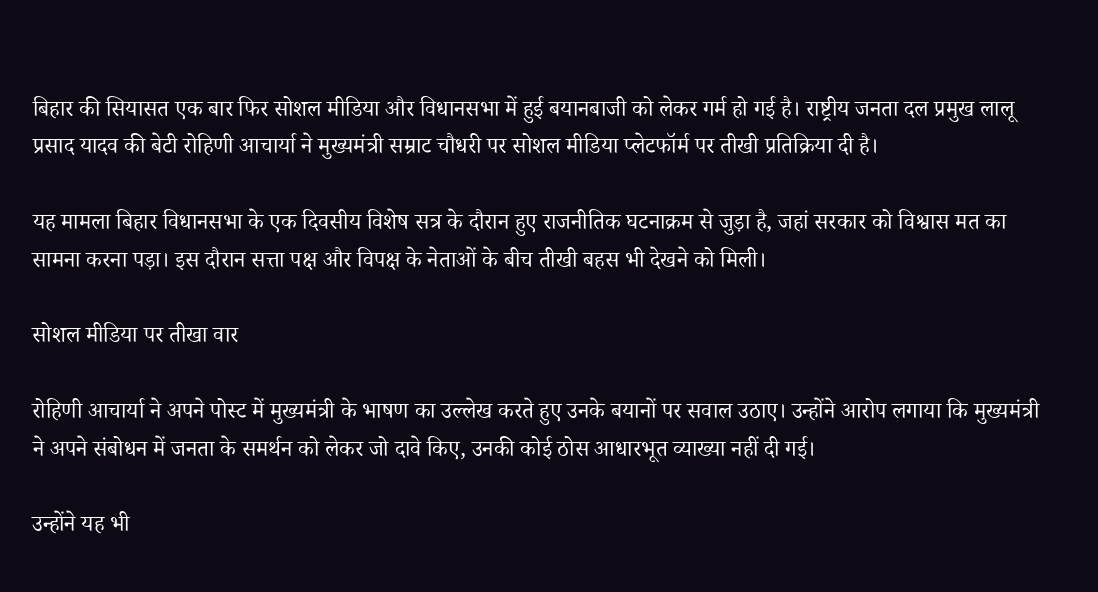बिहार की सियासत एक बार फिर सोशल मीडिया और विधानसभा में हुई बयानबाजी को लेकर गर्म हो गई है। राष्ट्रीय जनता दल प्रमुख लालू प्रसाद यादव की बेटी रोहिणी आचार्या ने मुख्यमंत्री सम्राट चौधरी पर सोशल मीडिया प्लेटफॉर्म पर तीखी प्रतिक्रिया दी है।

यह मामला बिहार विधानसभा के एक दिवसीय विशेष सत्र के दौरान हुए राजनीतिक घटनाक्रम से जुड़ा है, जहां सरकार को विश्वास मत का सामना करना पड़ा। इस दौरान सत्ता पक्ष और विपक्ष के नेताओं के बीच तीखी बहस भी देखने को मिली।

सोशल मीडिया पर तीखा वार

रोहिणी आचार्या ने अपने पोस्ट में मुख्यमंत्री के भाषण का उल्लेख करते हुए उनके बयानों पर सवाल उठाए। उन्होंने आरोप लगाया कि मुख्यमंत्री ने अपने संबोधन में जनता के समर्थन को लेकर जो दावे किए, उनकी कोई ठोस आधारभूत व्याख्या नहीं दी गई।

उन्होंने यह भी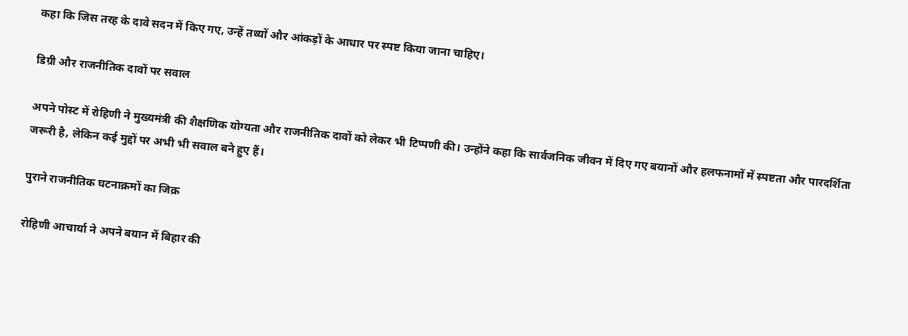कहा कि जिस तरह के दावे सदन में किए गए, उन्हें तथ्यों और आंकड़ों के आधार पर स्पष्ट किया जाना चाहिए।

डिग्री और राजनीतिक दावों पर सवाल

अपने पोस्ट में रोहिणी ने मुख्यमंत्री की शैक्षणिक योग्यता और राजनीतिक दावों को लेकर भी टिप्पणी की। उन्होंने कहा कि सार्वजनिक जीवन में दिए गए बयानों और हलफनामों में स्पष्टता और पारदर्शिता जरूरी है, लेकिन कई मुद्दों पर अभी भी सवाल बने हुए हैं।

पुराने राजनीतिक घटनाक्रमों का जिक्र

रोहिणी आचार्या ने अपने बयान में बिहार की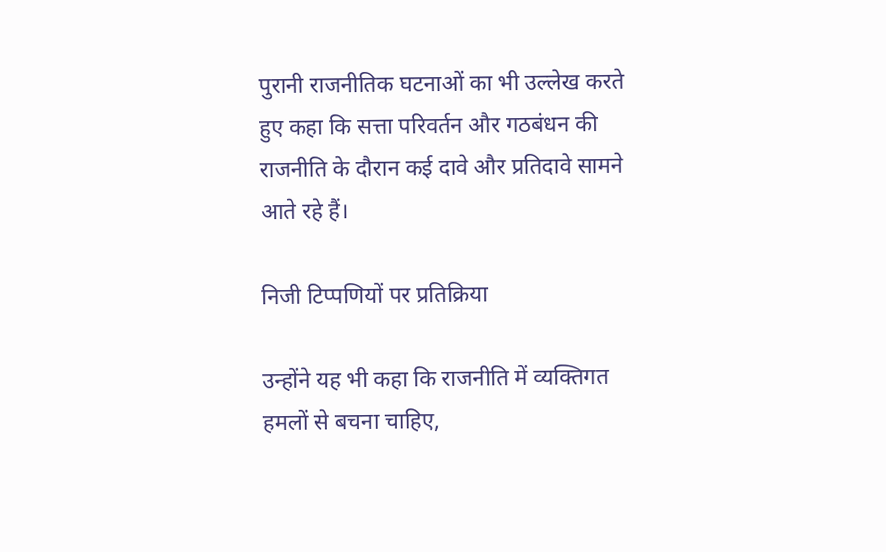पुरानी राजनीतिक घटनाओं का भी उल्लेख करते हुए कहा कि सत्ता परिवर्तन और गठबंधन की राजनीति के दौरान कई दावे और प्रतिदावे सामने आते रहे हैं।

निजी टिप्पणियों पर प्रतिक्रिया

उन्होंने यह भी कहा कि राजनीति में व्यक्तिगत हमलों से बचना चाहिए,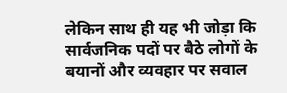लेकिन साथ ही यह भी जोड़ा कि सार्वजनिक पदों पर बैठे लोगों के बयानों और व्यवहार पर सवाल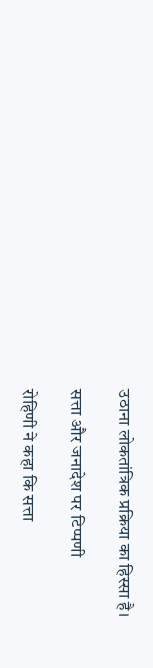उठाना लोकतांत्रिक प्रक्रिया का हिस्सा है।

सत्ता और जनादेश पर टिप्पणी

रोहिणी ने कहा कि सत्ता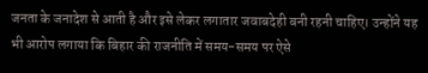जनता के जनादेश से आती है और इसे लेकर लगातार जवाबदेही बनी रहनी चाहिए। उन्होंने यह भी आरोप लगाया कि बिहार की राजनीति में समय-समय पर ऐसे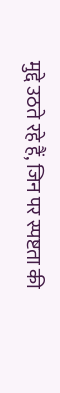मुद्दे उठते रहे हैं, जिन पर स्पष्टता की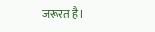जरूरत है।